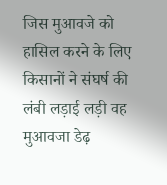जिस मुआवजे को हासिल करने के लिए किसानों ने संघर्ष की लंबी लड़ाई लड़ी वह मुआवजा डेढ़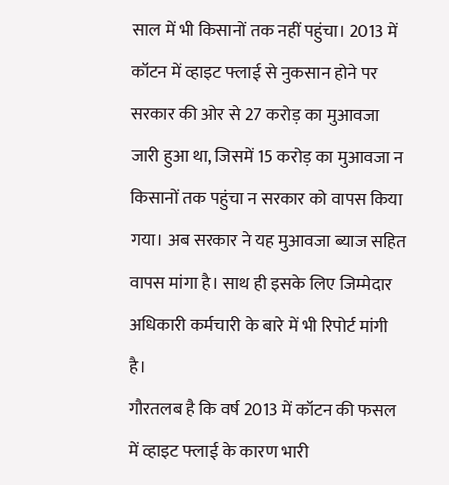साल में भी किसानों तक नहीं पहुंचा। 2013 में कॉटन में व्हाइट फ्लाई से नुकसान होने पर सरकार की ओर से 27 करोड़ का मुआवजा जारी हुआ था, जिसमें 15 करोड़ का मुआवजा न किसानों तक पहुंचा न सरकार को वापस किया गया। अब सरकार ने यह मुआवजा ब्याज सहित वापस मांगा है। साथ ही इसके लिए जिम्मेदार अधिकारी कर्मचारी के बारे में भी रिपोर्ट मांगी है।
गौरतलब है कि वर्ष 2013 में कॉटन की फसल में व्हाइट फ्लाई के कारण भारी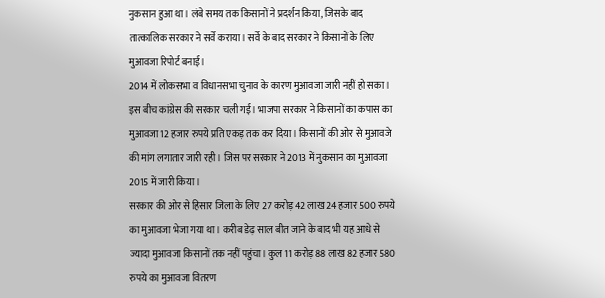नुकसान हुआ था। लंबे समय तक किसानों ने प्रदर्शन किया, जिसके बाद तात्कालिक सरकार ने सर्वे कराया। सर्वे के बाद सरकार ने किसानों के लिए मुआवजा रिपोर्ट बनाई।
2014 में लोकसभा व विधानसभा चुनाव के कारण मुआवजा जारी नहीं हो सका। इस बीच कांग्रेस की सरकार चली गई। भाजपा सरकार ने किसानों का कपास का मुआवजा 12 हजार रुपये प्रति एकड़ तक कर दिया। किसानों की ओर से मुआवजे की मांग लगातार जारी रही। जिस पर सरकार ने 2013 में नुकसान का मुआवजा 2015 में जारी किया।
सरकार की ओर से हिसार जिला के लिए 27 करोड़ 42 लाख 24 हजार 500 रुपये का मुआवजा भेजा गया था। करीब डेढ़ साल बीत जाने के बाद भी यह आधे से ज्यादा मुआवजा किसानों तक नहीं पहुंचा। कुल 11 करोड़ 88 लाख 82 हजार 580 रुपये का मुआवजा वितरण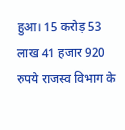हुआ। 15 करोड़ 53 लाख 41 हजार 920 रुपये राजस्व विभाग के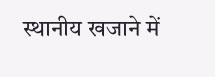स्थानीय खजाने में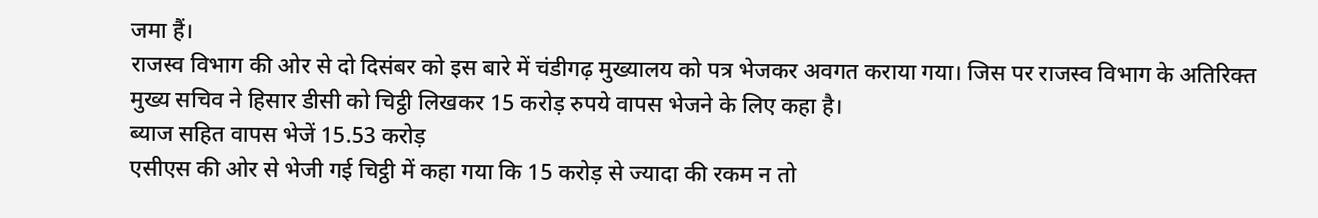जमा हैं।
राजस्व विभाग की ओर से दो दिसंबर को इस बारे में चंडीगढ़ मुख्यालय को पत्र भेजकर अवगत कराया गया। जिस पर राजस्व विभाग के अतिरिक्त मुख्य सचिव ने हिसार डीसी को चिट्ठी लिखकर 15 करोड़ रुपये वापस भेजने के लिए कहा है।
ब्याज सहित वापस भेजें 15.53 करोड़
एसीएस की ओर से भेजी गई चिट्ठी में कहा गया कि 15 करोड़ से ज्यादा की रकम न तो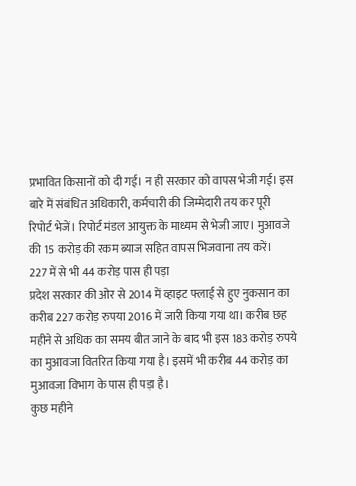प्रभावित किसानों को दी गई। न ही सरकार को वापस भेजी गई। इस बारे में संबंधित अधिकारी, कर्मचारी की जिम्मेदारी तय कर पूरी रिपोर्ट भेजें। रिपोर्ट मंडल आयुक्त के माध्यम से भेजी जाए। मुआवजे की 15 करोड़ की रकम ब्याज सहित वापस भिजवाना तय करें।
227 में से भी 44 करोड़ पास ही पड़ा
प्रदेश सरकार की ओर से 2014 में व्हाइट फ्लाई से हुए नुकसान का करीब 227 करोड़ रुपया 2016 में जारी किया गया था। करीब छह महीने से अधिक का समय बीत जाने के बाद भी इस 183 करोड़ रुपये का मुआवजा वितरित किया गया है। इसमें भी करीब 44 करोड़ का मुआवजा विभाग के पास ही पड़ा है।
कुछ महीने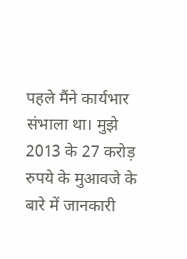पहले मैंने कार्यभार संभाला था। मुझे 2013 के 27 करोड़ रुपये के मुआवजे के बारे में जानकारी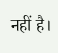नहीं है।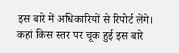इस बारे में अधिकारियों से रिपोर्ट लेंगे। कहां किस स्तर पर चूक हुई इस बारे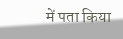में पता किया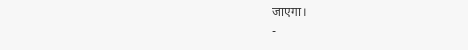जाएगा।
-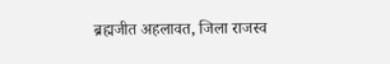ब्रह्मजीत अहलावत, जिला राजस्व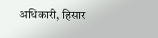अधिकारी, हिसार